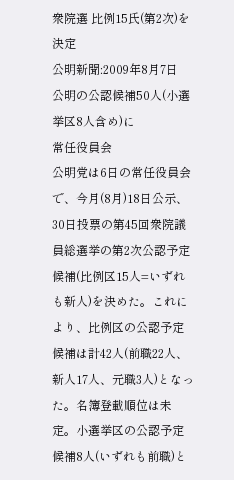衆院選 比例15氏(第2次)を決定
公明新聞:2009年8月7日
公明の公認候補50人(小選挙区8人含め)に
常任役員会
公明党は6日の常任役員会で、今月(8月)18日公示、30日投票の第45回衆院議員総選挙の第2次公認予定候補(比例区15人=いずれも新人)を決めた。これにより、比例区の公認予定候補は計42人(前職22人、新人17人、元職3人)となった。名簿登載順位は未定。小選挙区の公認予定候補8人(いずれも前職)と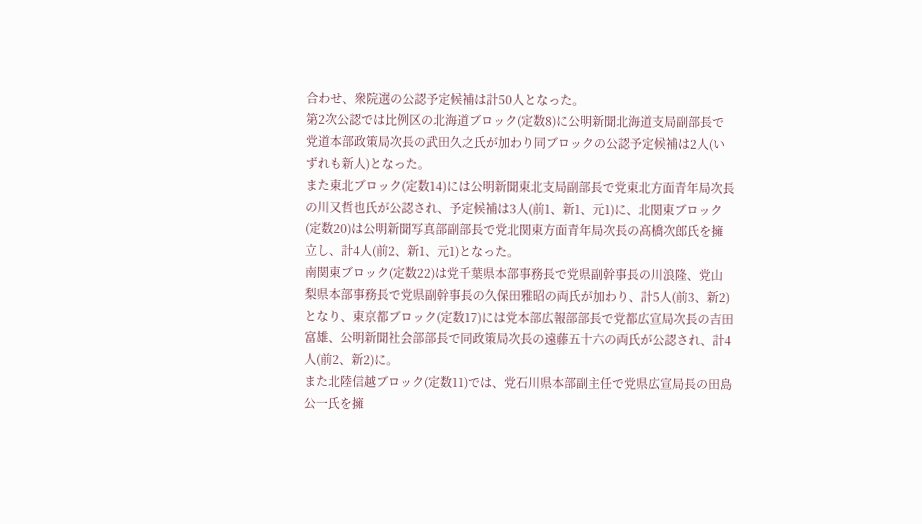合わせ、衆院選の公認予定候補は計50人となった。
第2次公認では比例区の北海道ブロック(定数8)に公明新聞北海道支局副部長で党道本部政策局次長の武田久之氏が加わり同ブロックの公認予定候補は2人(いずれも新人)となった。
また東北ブロック(定数14)には公明新聞東北支局副部長で党東北方面青年局次長の川又哲也氏が公認され、予定候補は3人(前1、新1、元1)に、北関東ブロック(定数20)は公明新聞写真部副部長で党北関東方面青年局次長の髙橋次郎氏を擁立し、計4人(前2、新1、元1)となった。
南関東ブロック(定数22)は党千葉県本部事務長で党県副幹事長の川浪隆、党山梨県本部事務長で党県副幹事長の久保田雅昭の両氏が加わり、計5人(前3、新2)となり、東京都ブロック(定数17)には党本部広報部部長で党都広宣局次長の吉田富雄、公明新聞社会部部長で同政策局次長の遠藤五十六の両氏が公認され、計4人(前2、新2)に。
また北陸信越ブロック(定数11)では、党石川県本部副主任で党県広宣局長の田島公一氏を擁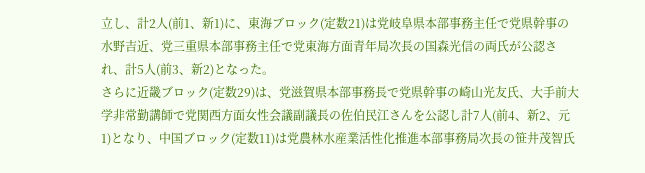立し、計2人(前1、新1)に、東海ブロック(定数21)は党岐阜県本部事務主任で党県幹事の水野吉近、党三重県本部事務主任で党東海方面青年局次長の国森光信の両氏が公認され、計5人(前3、新2)となった。
さらに近畿ブロック(定数29)は、党滋賀県本部事務長で党県幹事の崎山光友氏、大手前大学非常勤講師で党関西方面女性会議副議長の佐伯民江さんを公認し計7人(前4、新2、元1)となり、中国ブロック(定数11)は党農林水産業活性化推進本部事務局次長の笹井茂智氏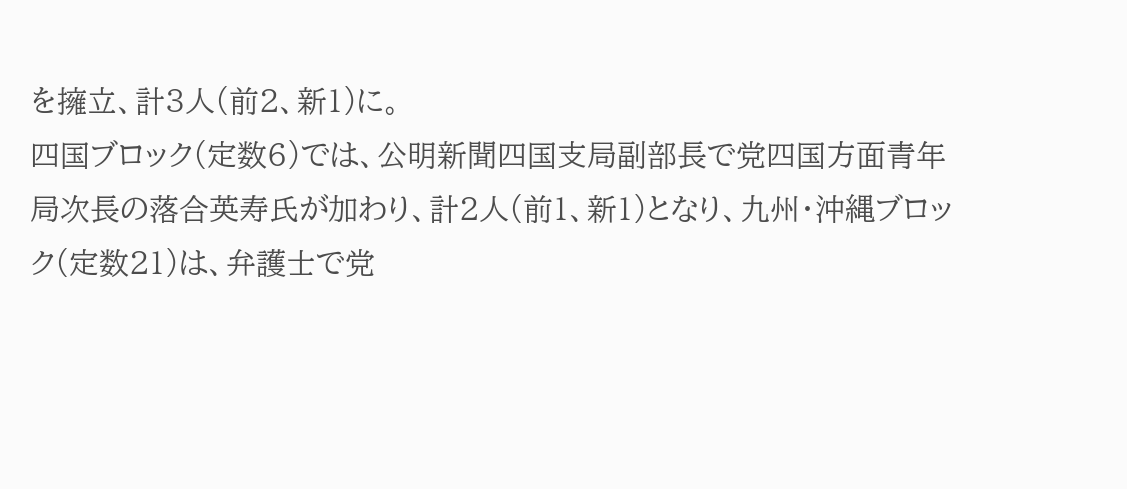を擁立、計3人(前2、新1)に。
四国ブロック(定数6)では、公明新聞四国支局副部長で党四国方面青年局次長の落合英寿氏が加わり、計2人(前1、新1)となり、九州・沖縄ブロック(定数21)は、弁護士で党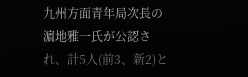九州方面青年局次長の濵地雅一氏が公認され、計5人(前3、新2)と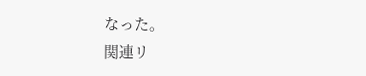なった。
関連リ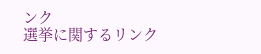ンク
選挙に関するリンク